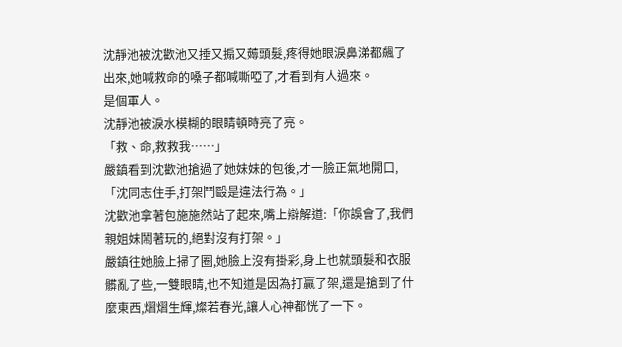沈靜池被沈歡池又捶又搧又薅頭髮,疼得她眼淚鼻涕都飆了出來,她喊救命的嗓子都喊嘶啞了,才看到有人過來。
是個軍人。
沈靜池被淚水模糊的眼睛頓時亮了亮。
「救、命,救救我……」
嚴鎮看到沈歡池搶過了她妹妹的包後,才一臉正氣地開口,「沈同志住手,打架鬥毆是違法行為。」
沈歡池拿著包施施然站了起來,嘴上辯解道:「你誤會了,我們親姐妹鬧著玩的,絕對沒有打架。」
嚴鎮往她臉上掃了圈,她臉上沒有掛彩,身上也就頭髮和衣服髒亂了些,一雙眼睛,也不知道是因為打贏了架,還是搶到了什麼東西,熠熠生輝,燦若春光,讓人心神都恍了一下。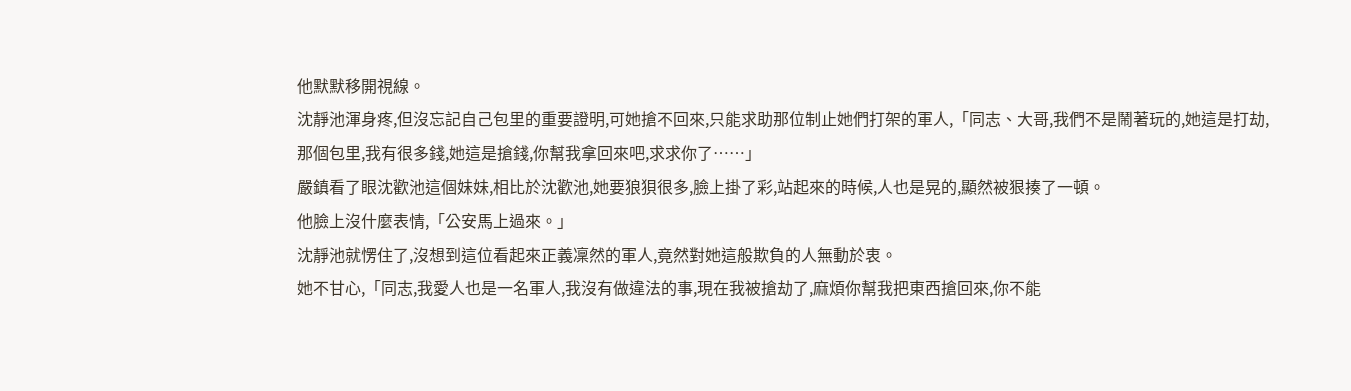他默默移開視線。
沈靜池渾身疼,但沒忘記自己包里的重要證明,可她搶不回來,只能求助那位制止她們打架的軍人,「同志、大哥,我們不是鬧著玩的,她這是打劫,那個包里,我有很多錢,她這是搶錢,你幫我拿回來吧,求求你了……」
嚴鎮看了眼沈歡池這個妹妹,相比於沈歡池,她要狼狽很多,臉上掛了彩,站起來的時候,人也是晃的,顯然被狠揍了一頓。
他臉上沒什麼表情,「公安馬上過來。」
沈靜池就愣住了,沒想到這位看起來正義凜然的軍人,竟然對她這般欺負的人無動於衷。
她不甘心,「同志,我愛人也是一名軍人,我沒有做違法的事,現在我被搶劫了,麻煩你幫我把東西搶回來,你不能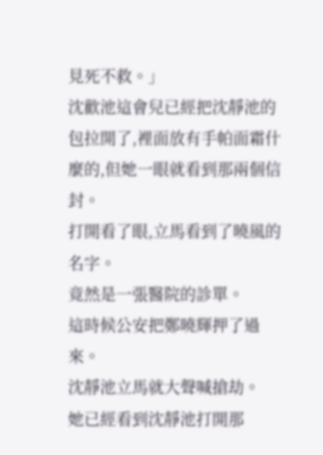見死不救。」
沈歡池這會兒已經把沈靜池的包拉開了,裡面放有手帕面霜什麼的,但她一眼就看到那兩個信封。
打開看了眼,立馬看到了曉風的名字。
竟然是一張醫院的診單。
這時候公安把鄭曉輝押了過來。
沈靜池立馬就大聲喊搶劫。
她已經看到沈靜池打開那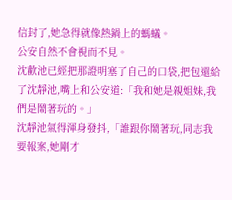信封了,她急得就像熱鍋上的螞蟻。
公安自然不會視而不見。
沈歡池已經把那證明塞了自己的口袋,把包還給了沈靜池,嘴上和公安道:「我和她是親姐妹,我們是鬧著玩的。」
沈靜池氣得渾身發抖,「誰跟你鬧著玩,同志我要報案,她剛才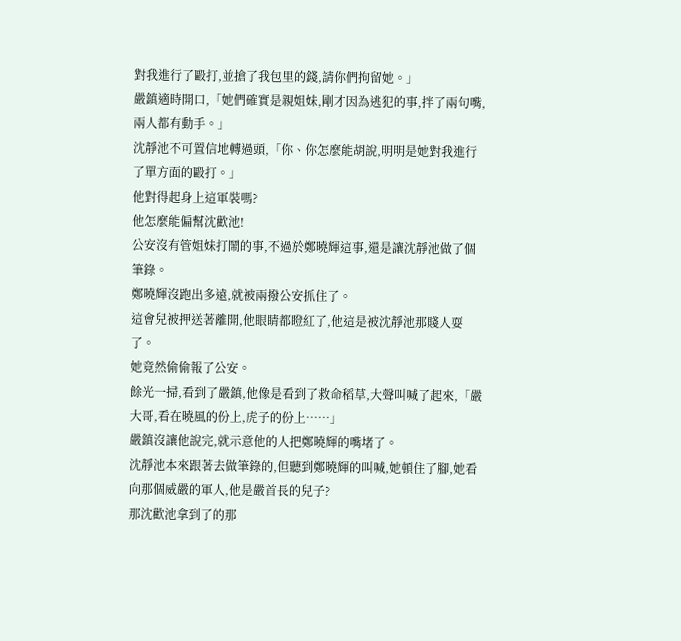對我進行了毆打,並搶了我包里的錢,請你們拘留她。」
嚴鎮適時開口,「她們確實是親姐妹,剛才因為逃犯的事,拌了兩句嘴,兩人都有動手。」
沈靜池不可置信地轉過頭,「你、你怎麼能胡說,明明是她對我進行了單方面的毆打。」
他對得起身上這軍裝嗎?
他怎麼能偏幫沈歡池!
公安沒有管姐妹打鬧的事,不過於鄭曉輝這事,還是讓沈靜池做了個筆錄。
鄭曉輝沒跑出多遠,就被兩撥公安抓住了。
這會兒被押送著離開,他眼睛都瞪紅了,他這是被沈靜池那賤人耍了。
她竟然偷偷報了公安。
餘光一掃,看到了嚴鎮,他像是看到了救命稻草,大聲叫喊了起來,「嚴大哥,看在曉風的份上,虎子的份上……」
嚴鎮沒讓他說完,就示意他的人把鄭曉輝的嘴堵了。
沈靜池本來跟著去做筆錄的,但聽到鄭曉輝的叫喊,她頓住了腳,她看向那個威嚴的軍人,他是嚴首長的兒子?
那沈歡池拿到了的那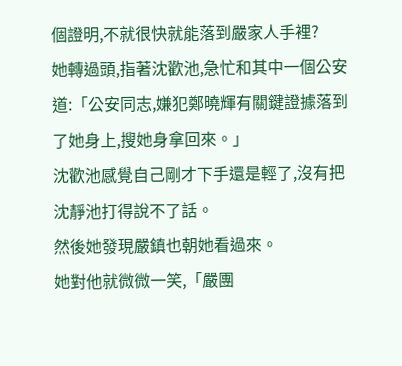個證明,不就很快就能落到嚴家人手裡?
她轉過頭,指著沈歡池,急忙和其中一個公安道:「公安同志,嫌犯鄭曉輝有關鍵證據落到了她身上,搜她身拿回來。」
沈歡池感覺自己剛才下手還是輕了,沒有把沈靜池打得說不了話。
然後她發現嚴鎮也朝她看過來。
她對他就微微一笑,「嚴團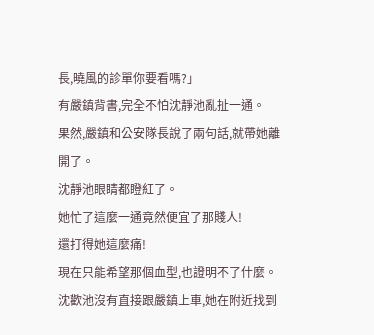長,曉風的診單你要看嗎?」
有嚴鎮背書,完全不怕沈靜池亂扯一通。
果然,嚴鎮和公安隊長說了兩句話,就帶她離開了。
沈靜池眼睛都瞪紅了。
她忙了這麼一通竟然便宜了那賤人!
還打得她這麼痛!
現在只能希望那個血型,也證明不了什麼。
沈歡池沒有直接跟嚴鎮上車,她在附近找到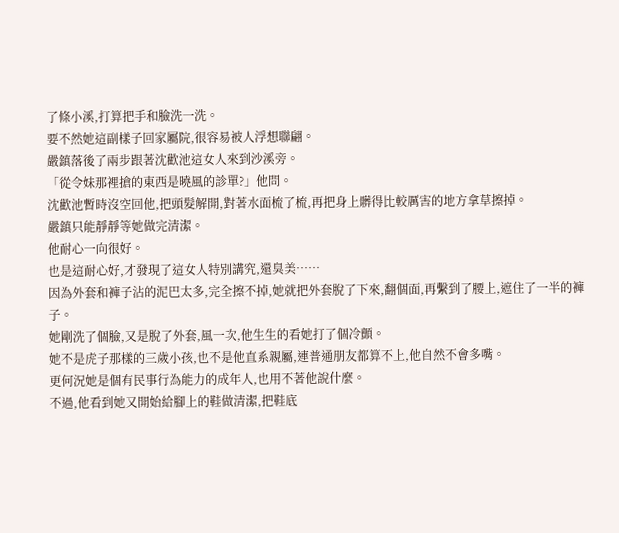了條小溪,打算把手和臉洗一洗。
要不然她這副樣子回家屬院,很容易被人浮想聯翩。
嚴鎮落後了兩步跟著沈歡池這女人來到沙溪旁。
「從令妹那裡搶的東西是曉風的診單?」他問。
沈歡池暫時沒空回他,把頭髮解開,對著水面梳了梳,再把身上髒得比較厲害的地方拿草擦掉。
嚴鎮只能靜靜等她做完清潔。
他耐心一向很好。
也是這耐心好,才發現了這女人特別講究,還臭美……
因為外套和褲子沾的泥巴太多,完全擦不掉,她就把外套脫了下來,翻個面,再繫到了腰上,遮住了一半的褲子。
她剛洗了個臉,又是脫了外套,風一次,他生生的看她打了個冷顫。
她不是虎子那樣的三歲小孩,也不是他直系親屬,連普通朋友都算不上,他自然不會多嘴。
更何況她是個有民事行為能力的成年人,也用不著他說什麼。
不過,他看到她又開始給腳上的鞋做清潔,把鞋底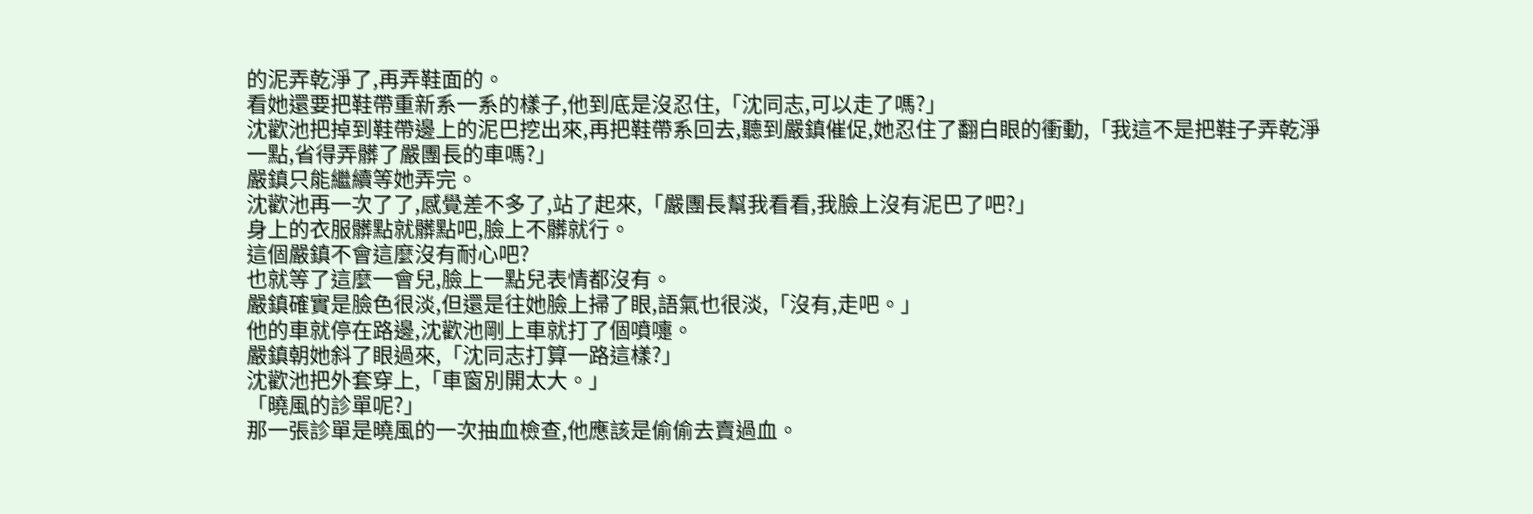的泥弄乾淨了,再弄鞋面的。
看她還要把鞋帶重新系一系的樣子,他到底是沒忍住,「沈同志,可以走了嗎?」
沈歡池把掉到鞋帶邊上的泥巴挖出來,再把鞋帶系回去,聽到嚴鎮催促,她忍住了翻白眼的衝動,「我這不是把鞋子弄乾淨一點,省得弄髒了嚴團長的車嗎?」
嚴鎮只能繼續等她弄完。
沈歡池再一次了了,感覺差不多了,站了起來,「嚴團長幫我看看,我臉上沒有泥巴了吧?」
身上的衣服髒點就髒點吧,臉上不髒就行。
這個嚴鎮不會這麼沒有耐心吧?
也就等了這麼一會兒,臉上一點兒表情都沒有。
嚴鎮確實是臉色很淡,但還是往她臉上掃了眼,語氣也很淡,「沒有,走吧。」
他的車就停在路邊,沈歡池剛上車就打了個噴嚏。
嚴鎮朝她斜了眼過來,「沈同志打算一路這樣?」
沈歡池把外套穿上,「車窗別開太大。」
「曉風的診單呢?」
那一張診單是曉風的一次抽血檢查,他應該是偷偷去賣過血。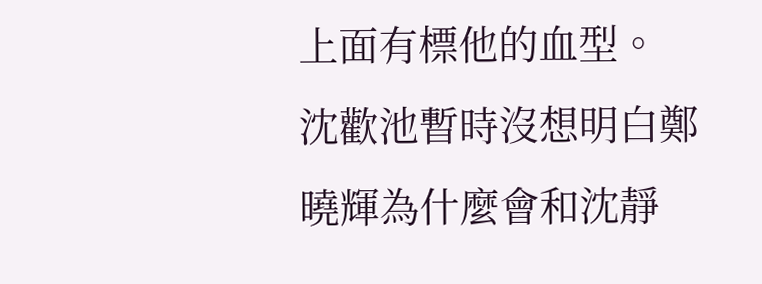上面有標他的血型。
沈歡池暫時沒想明白鄭曉輝為什麼會和沈靜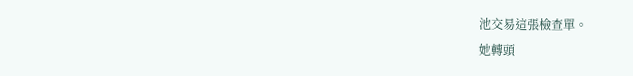池交易這張檢查單。
她轉頭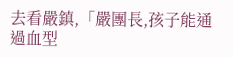去看嚴鎮,「嚴團長,孩子能通過血型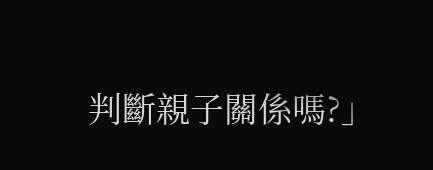判斷親子關係嗎?」